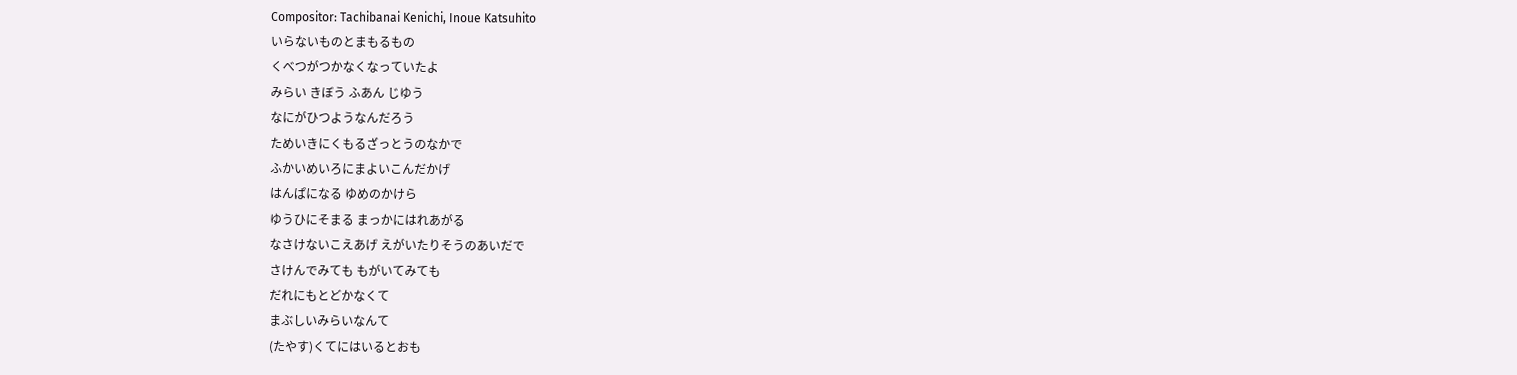Compositor: Tachibanai Kenichi, Inoue Katsuhito
いらないものとまもるもの
くべつがつかなくなっていたよ
みらい きぼう ふあん じゆう
なにがひつようなんだろう
ためいきにくもるざっとうのなかで
ふかいめいろにまよいこんだかげ
はんぱになる ゆめのかけら
ゆうひにそまる まっかにはれあがる
なさけないこえあげ えがいたりそうのあいだで
さけんでみても もがいてみても
だれにもとどかなくて
まぶしいみらいなんて
(たやす)くてにはいるとおも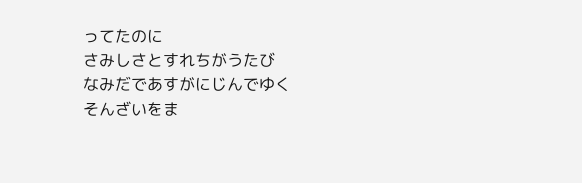ってたのに
さみしさとすれちがうたび
なみだであすがにじんでゆく
そんざいをま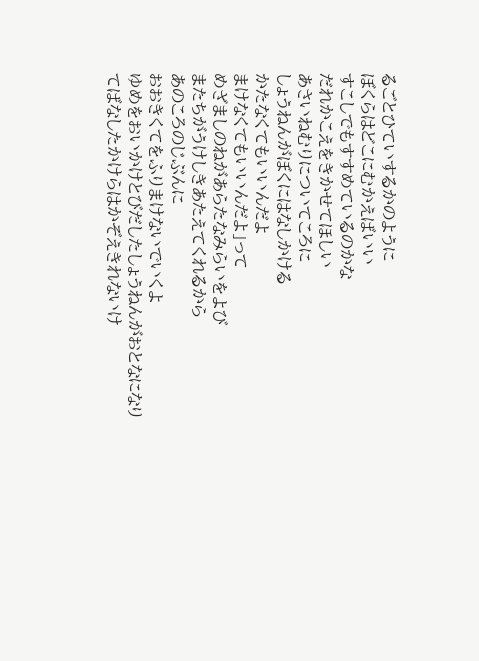るごとひていするかのように
ぼくらはどこにむかえばいい
すこしでもすすめているのかな
だれかこえをきかせてほしい
あさいねむりについてころに
しょうねんがぼくにはなしかける
かたなくてもいいんだよ
まけなくてもいいんだよ」って
めざましのねがあらたなみらいをよび
またちがうけしきあたえてくれるから
あのころのじぶんに
おおきくてをふりまけないでいくよ
ゆめをおいかけとびだしたしょうねんがおとなになり
てばなしたかけらはかぞえきれないけ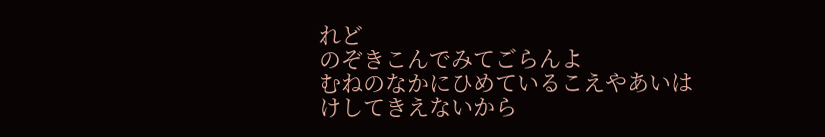れど
のぞきこんでみてごらんよ
むねのなかにひめているこえやあいは
けしてきえないから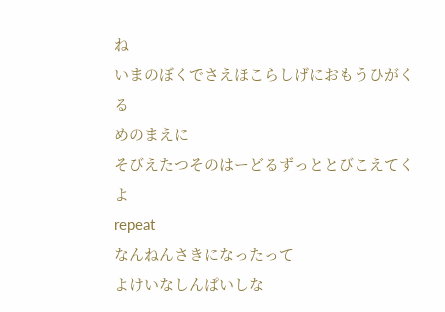ね
いまのぼくでさえほこらしげにおもうひがくる
めのまえに
そびえたつそのはーどるずっととびこえてくよ
repeat
なんねんさきになったって
よけいなしんぱいしな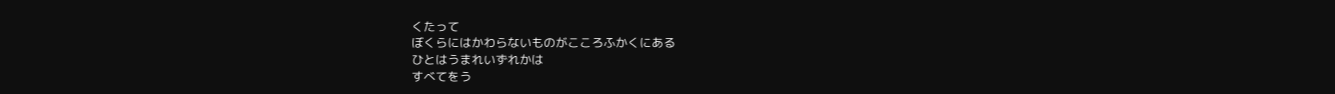くたって
ぼくらにはかわらないものがこころふかくにある
ひとはうまれいずれかは
すべてをう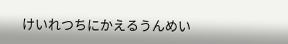けいれつちにかえるうんめい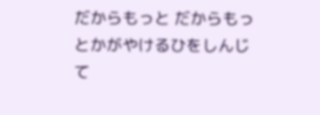だからもっと だからもっとかがやけるひをしんじて